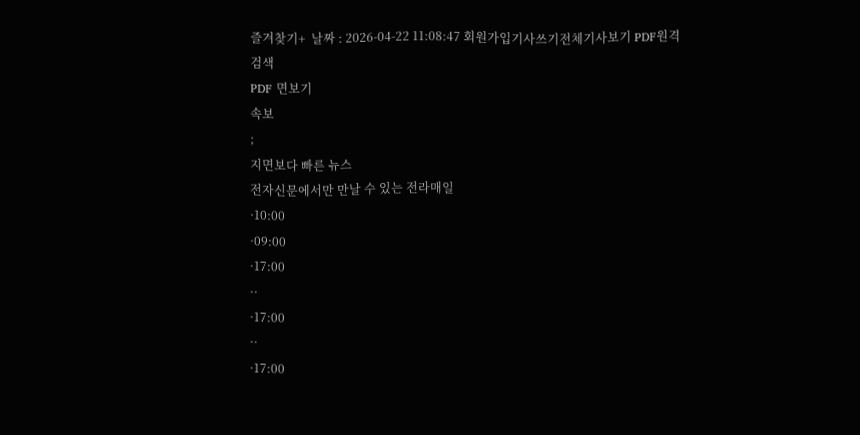즐겨찾기+  날짜 : 2026-04-22 11:08:47 회원가입기사쓰기전체기사보기 PDF원격
검색
PDF 면보기
속보
;
지면보다 빠른 뉴스
전자신문에서만 만날 수 있는 전라매일
·10:00
·09:00
·17:00
··
·17:00
··
·17:00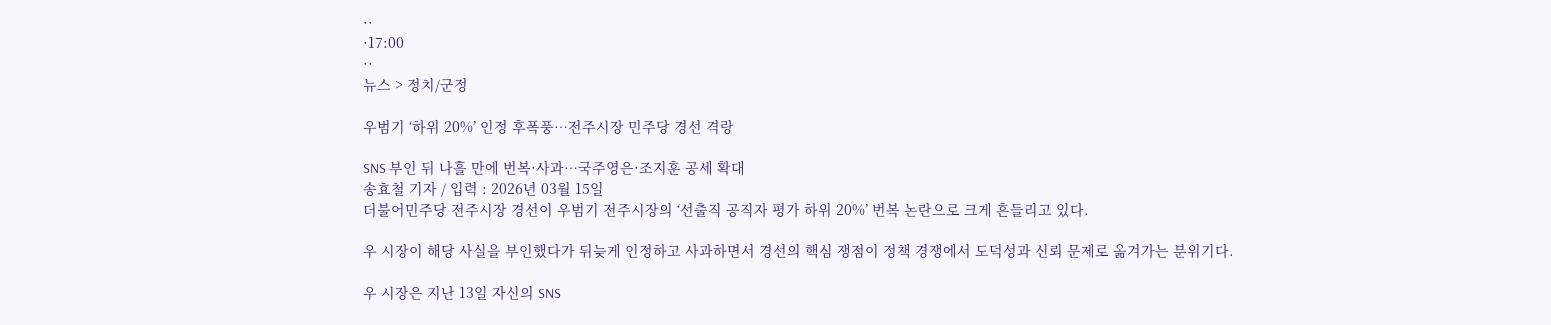··
·17:00
··
뉴스 > 정치/군정

우범기 ‘하위 20%’ 인정 후폭풍…전주시장 민주당 경선 격랑

SNS 부인 뒤 나흘 만에 번복·사과…국주영은·조지훈 공세 확대
송효철 기자 / 입력 : 2026년 03월 15일
더불어민주당 전주시장 경선이 우범기 전주시장의 ‘선출직 공직자 평가 하위 20%’ 번복 논란으로 크게 흔들리고 있다.

우 시장이 해당 사실을 부인했다가 뒤늦게 인정하고 사과하면서 경선의 핵심 쟁점이 정책 경쟁에서 도덕성과 신뢰 문제로 옮겨가는 분위기다.

우 시장은 지난 13일 자신의 SNS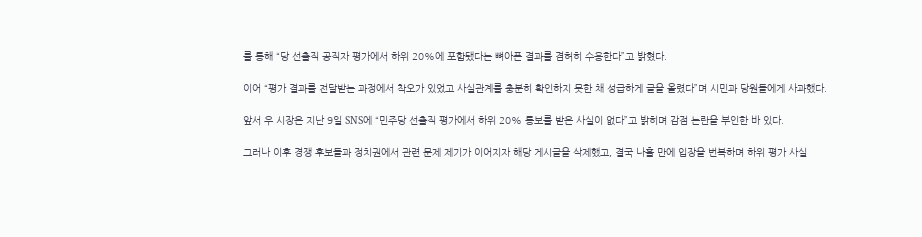를 통해 “당 선출직 공직자 평가에서 하위 20%에 포함됐다는 뼈아픈 결과를 겸허히 수용한다”고 밝혔다.

이어 “평가 결과를 전달받는 과정에서 착오가 있었고 사실관계를 충분히 확인하지 못한 채 성급하게 글을 올렸다”며 시민과 당원들에게 사과했다.

앞서 우 시장은 지난 9일 SNS에 “민주당 선출직 평가에서 하위 20% 통보를 받은 사실이 없다”고 밝히며 감점 논란을 부인한 바 있다.

그러나 이후 경쟁 후보들과 정치권에서 관련 문제 제기가 이어지자 해당 게시글을 삭제했고, 결국 나흘 만에 입장을 번복하며 하위 평가 사실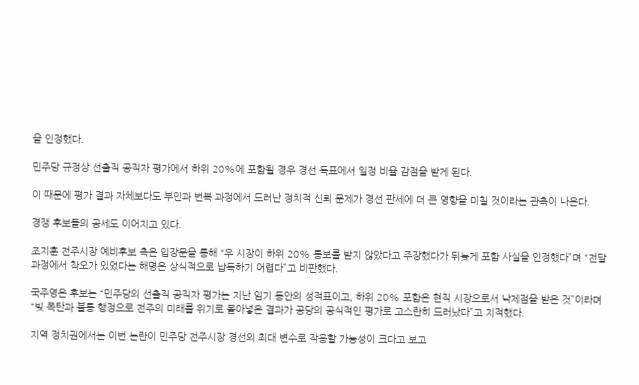을 인정했다.

민주당 규정상 선출직 공직자 평가에서 하위 20%에 포함될 경우 경선 득표에서 일정 비율 감점을 받게 된다.

이 때문에 평가 결과 자체보다도 부인과 번복 과정에서 드러난 정치적 신뢰 문제가 경선 판세에 더 큰 영향을 미칠 것이라는 관측이 나온다.

경쟁 후보들의 공세도 이어지고 있다.

조지훈 전주시장 예비후보 측은 입장문을 통해 “우 시장이 하위 20% 통보를 받지 않았다고 주장했다가 뒤늦게 포함 사실을 인정했다”며 “전달 과정에서 착오가 있었다는 해명은 상식적으로 납득하기 어렵다”고 비판했다.

국주영은 후보는 “민주당의 선출직 공직자 평가는 지난 임기 동안의 성적표이고, 하위 20% 포함은 현직 시장으로서 낙제점을 받은 것”이라며“빚 폭탄과 불통 행정으로 전주의 미래를 위기로 몰아넣은 결과가 공당의 공식적인 평가로 고스란히 드러났다”고 지적했다.

지역 정치권에서는 이번 논란이 민주당 전주시장 경선의 최대 변수로 작용할 가능성이 크다고 보고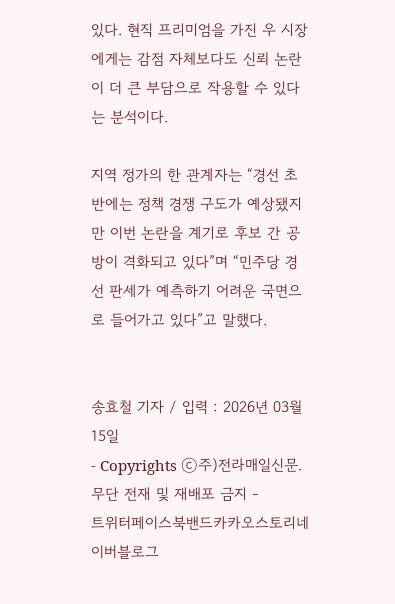있다. 현직 프리미엄을 가진 우 시장에게는 감점 자체보다도 신뢰 논란이 더 큰 부담으로 작용할 수 있다는 분석이다.

지역 정가의 한 관계자는 “경선 초반에는 정책 경쟁 구도가 예상됐지만 이번 논란을 계기로 후보 간 공방이 격화되고 있다”며 “민주당 경선 판세가 예측하기 어려운 국면으로 들어가고 있다”고 말했다.


송효철 기자 / 입력 : 2026년 03월 15일
- Copyrights ⓒ주)전라매일신문. 무단 전재 및 재배포 금지 -
트위터페이스북밴드카카오스토리네이버블로그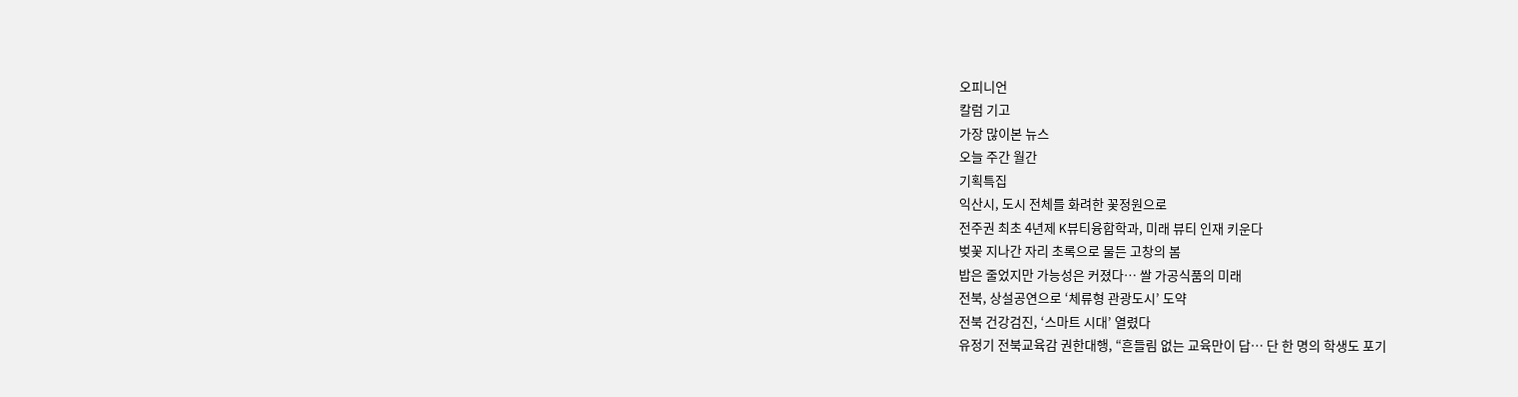오피니언
칼럼 기고
가장 많이본 뉴스
오늘 주간 월간
기획특집
익산시, 도시 전체를 화려한 꽃정원으로
전주권 최초 4년제 K뷰티융합학과, 미래 뷰티 인재 키운다
벚꽃 지나간 자리 초록으로 물든 고창의 봄
밥은 줄었지만 가능성은 커졌다… 쌀 가공식품의 미래
전북, 상설공연으로 ‘체류형 관광도시’ 도약
전북 건강검진, ‘스마트 시대’ 열렸다
유정기 전북교육감 권한대행, “흔들림 없는 교육만이 답… 단 한 명의 학생도 포기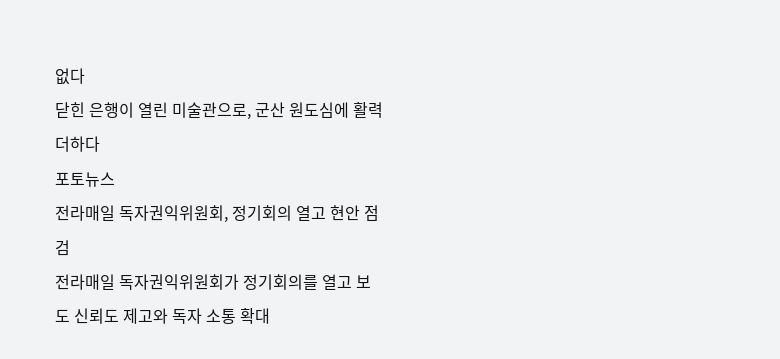없다
닫힌 은행이 열린 미술관으로, 군산 원도심에 활력 더하다
포토뉴스
전라매일 독자권익위원회, 정기회의 열고 현안 점검
전라매일 독자권익위원회가 정기회의를 열고 보도 신뢰도 제고와 독자 소통 확대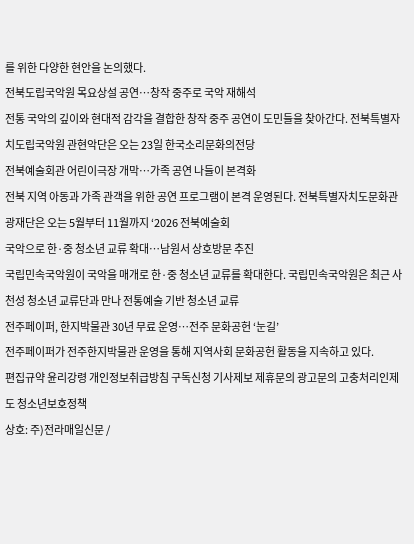를 위한 다양한 현안을 논의했다.
전북도립국악원 목요상설 공연…창작 중주로 국악 재해석
전통 국악의 깊이와 현대적 감각을 결합한 창작 중주 공연이 도민들을 찾아간다. 전북특별자치도립국악원 관현악단은 오는 23일 한국소리문화의전당
전북예술회관 어린이극장 개막…가족 공연 나들이 본격화
전북 지역 아동과 가족 관객을 위한 공연 프로그램이 본격 운영된다. 전북특별자치도문화관광재단은 오는 5월부터 11월까지 ‘2026 전북예술회
국악으로 한·중 청소년 교류 확대…남원서 상호방문 추진
국립민속국악원이 국악을 매개로 한·중 청소년 교류를 확대한다. 국립민속국악원은 최근 사천성 청소년 교류단과 만나 전통예술 기반 청소년 교류
전주페이퍼, 한지박물관 30년 무료 운영…전주 문화공헌 ‘눈길’
전주페이퍼가 전주한지박물관 운영을 통해 지역사회 문화공헌 활동을 지속하고 있다.
편집규약 윤리강령 개인정보취급방침 구독신청 기사제보 제휴문의 광고문의 고충처리인제도 청소년보호정책
상호: 주)전라매일신문 /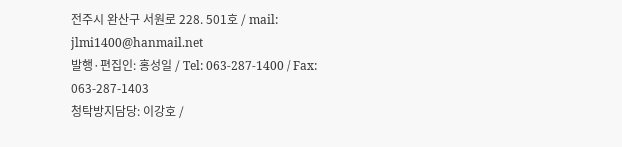전주시 완산구 서원로 228. 501호 / mail: jlmi1400@hanmail.net
발행·편집인: 홍성일 / Tel: 063-287-1400 / Fax: 063-287-1403
청탁방지담당: 이강호 /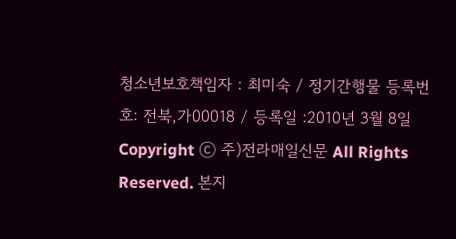청소년보호책임자 : 최미숙 / 정기간행물 등록번호: 전북,가00018 / 등록일 :2010년 3월 8일
Copyright ⓒ 주)전라매일신문 All Rights Reserved. 본지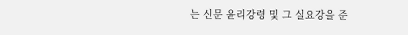는 신문 윤리강령 및 그 실요강을 준